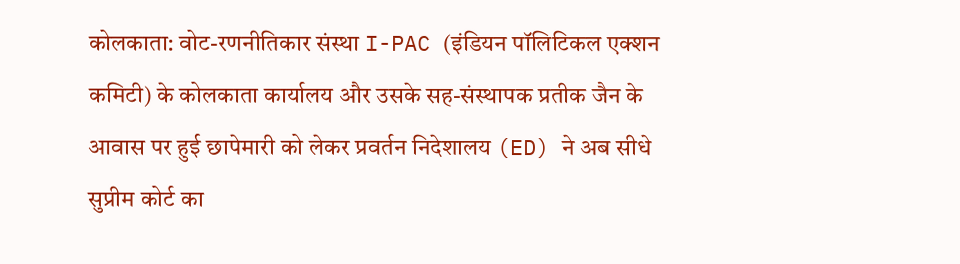कोलकाता: वोट-रणनीतिकार संस्था I-PAC (इंडियन पॉलिटिकल एक्शन कमिटी) के कोलकाता कार्यालय और उसके सह-संस्थापक प्रतीक जैन के आवास पर हुई छापेमारी को लेकर प्रवर्तन निदेशालय (ED) ने अब सीधे सुप्रीम कोर्ट का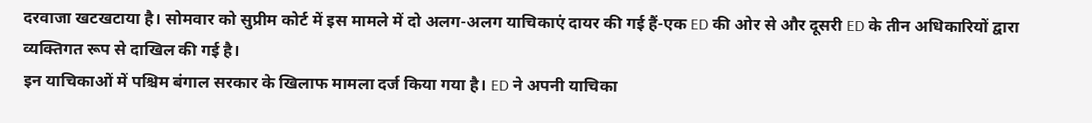दरवाजा खटखटाया है। सोमवार को सुप्रीम कोर्ट में इस मामले में दो अलग-अलग याचिकाएं दायर की गई हैं-एक ED की ओर से और दूसरी ED के तीन अधिकारियों द्वारा व्यक्तिगत रूप से दाखिल की गई है।
इन याचिकाओं में पश्चिम बंगाल सरकार के खिलाफ मामला दर्ज किया गया है। ED ने अपनी याचिका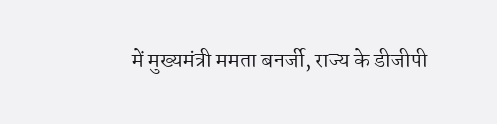में मुख्यमंत्री ममता बनर्जी, राज्य के डीजीपी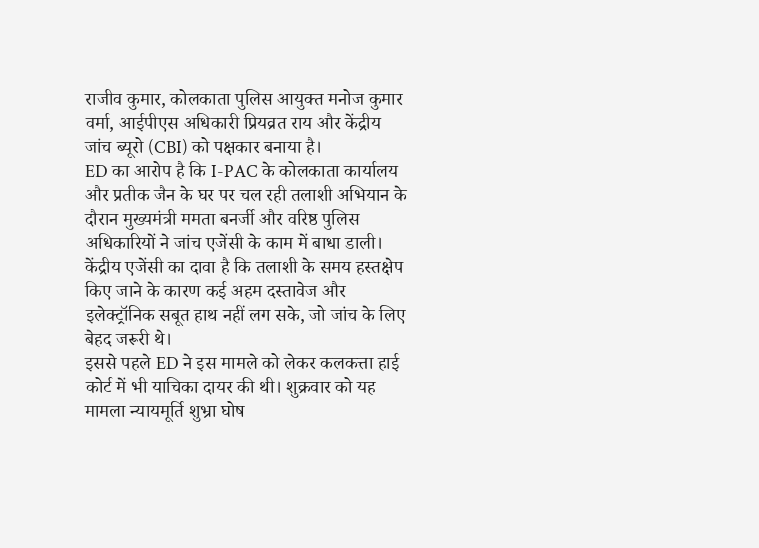राजीव कुमार, कोलकाता पुलिस आयुक्त मनोज कुमार वर्मा, आईपीएस अधिकारी प्रियव्रत राय और केंद्रीय जांच ब्यूरो (CBI) को पक्षकार बनाया है।
ED का आरोप है कि I-PAC के कोलकाता कार्यालय और प्रतीक जैन के घर पर चल रही तलाशी अभियान के दौरान मुख्यमंत्री ममता बनर्जी और वरिष्ठ पुलिस अधिकारियों ने जांच एजेंसी के काम में बाधा डाली। केंद्रीय एजेंसी का दावा है कि तलाशी के समय हस्तक्षेप किए जाने के कारण कई अहम दस्तावेज और इलेक्ट्रॉनिक सबूत हाथ नहीं लग सके, जो जांच के लिए बेहद जरूरी थे।
इससे पहले ED ने इस मामले को लेकर कलकत्ता हाई कोर्ट में भी याचिका दायर की थी। शुक्रवार को यह मामला न्यायमूर्ति शुभ्रा घोष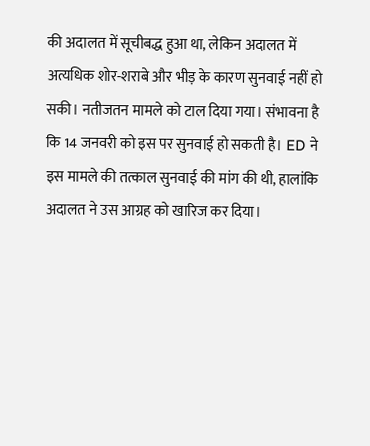की अदालत में सूचीबद्ध हुआ था, लेकिन अदालत में अत्यधिक शोर-शराबे और भीड़ के कारण सुनवाई नहीं हो सकी। नतीजतन मामले को टाल दिया गया। संभावना है कि 14 जनवरी को इस पर सुनवाई हो सकती है। ED ने इस मामले की तत्काल सुनवाई की मांग की थी, हालांकि अदालत ने उस आग्रह को खारिज कर दिया।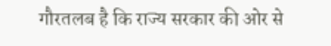गौरतलब है कि राज्य सरकार की ओर से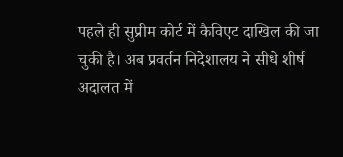पहले ही सुप्रीम कोर्ट में कैविएट दाखिल की जा चुकी है। अब प्रवर्तन निदेशालय ने सीधे शीर्ष अदालत में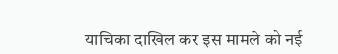याचिका दाखिल कर इस मामले को नई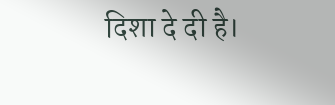दिशा दे दी है।